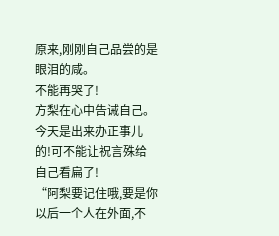原来,刚刚自己品尝的是眼泪的咸。
不能再哭了!
方梨在心中告诫自己。
今天是出来办正事儿的!可不能让祝言殊给自己看扁了!
“阿梨要记住哦,要是你以后一个人在外面,不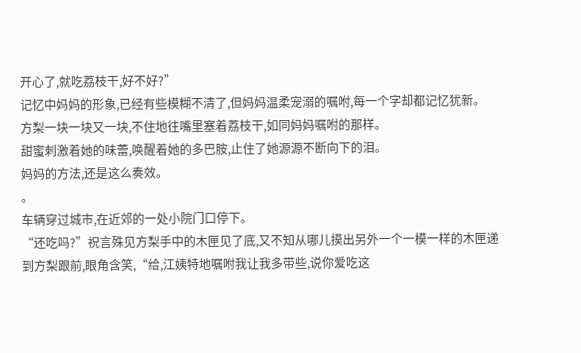开心了,就吃荔枝干,好不好?”
记忆中妈妈的形象,已经有些模糊不清了,但妈妈温柔宠溺的嘱咐,每一个字却都记忆犹新。
方梨一块一块又一块,不住地往嘴里塞着荔枝干,如同妈妈嘱咐的那样。
甜蜜刺激着她的味蕾,唤醒着她的多巴胺,止住了她源源不断向下的泪。
妈妈的方法,还是这么奏效。
。
车辆穿过城市,在近郊的一处小院门口停下。
“还吃吗?”祝言殊见方梨手中的木匣见了底,又不知从哪儿摸出另外一个一模一样的木匣递到方梨跟前,眼角含笑,“给,江姨特地嘱咐我让我多带些,说你爱吃这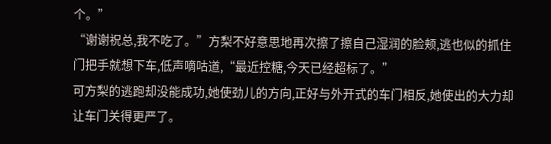个。”
“谢谢祝总,我不吃了。”方梨不好意思地再次擦了擦自己湿润的脸颊,逃也似的抓住门把手就想下车,低声嘀咕道,“最近控糖,今天已经超标了。”
可方梨的逃跑却没能成功,她使劲儿的方向,正好与外开式的车门相反,她使出的大力却让车门关得更严了。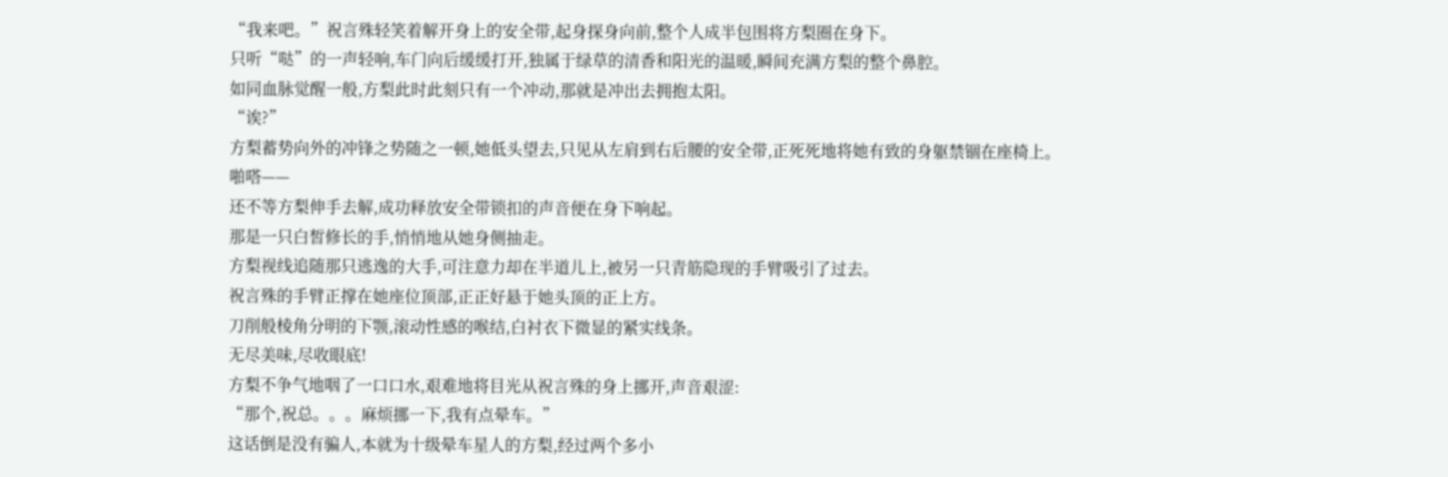“我来吧。”祝言殊轻笑着解开身上的安全带,起身探身向前,整个人成半包围将方梨圈在身下。
只听“哒”的一声轻响,车门向后缓缓打开,独属于绿草的清香和阳光的温暖,瞬间充满方梨的整个鼻腔。
如同血脉觉醒一般,方梨此时此刻只有一个冲动,那就是冲出去拥抱太阳。
“诶?”
方梨蓄势向外的冲锋之势随之一顿,她低头望去,只见从左肩到右后腰的安全带,正死死地将她有致的身躯禁锢在座椅上。
啪嗒——
还不等方梨伸手去解,成功释放安全带锁扣的声音便在身下响起。
那是一只白皙修长的手,悄悄地从她身侧抽走。
方梨视线追随那只逃逸的大手,可注意力却在半道儿上,被另一只青筋隐现的手臂吸引了过去。
祝言殊的手臂正撑在她座位顶部,正正好悬于她头顶的正上方。
刀削般棱角分明的下颚,滚动性感的喉结,白衬衣下微显的紧实线条。
无尽美味,尽收眼底!
方梨不争气地咽了一口口水,艰难地将目光从祝言殊的身上挪开,声音艰涩:
“那个,祝总。。。麻烦挪一下,我有点晕车。”
这话倒是没有骗人,本就为十级晕车星人的方梨,经过两个多小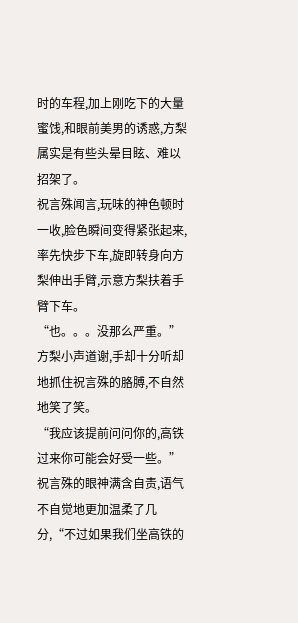时的车程,加上刚吃下的大量蜜饯,和眼前美男的诱惑,方梨属实是有些头晕目眩、难以招架了。
祝言殊闻言,玩味的神色顿时一收,脸色瞬间变得紧张起来,率先快步下车,旋即转身向方梨伸出手臂,示意方梨扶着手臂下车。
“也。。。没那么严重。”方梨小声道谢,手却十分听却地抓住祝言殊的胳膊,不自然地笑了笑。
“我应该提前问问你的,高铁过来你可能会好受一些。”祝言殊的眼神满含自责,语气不自觉地更加温柔了几分,“不过如果我们坐高铁的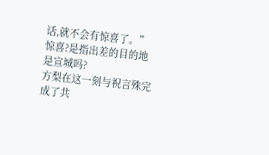话,就不会有惊喜了。”
惊喜?是指出差的目的地是宣城吗?
方梨在这一刻与祝言殊完成了共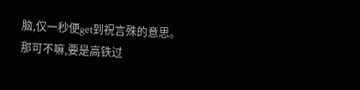脑,仅一秒便get到祝言殊的意思。
那可不嘛,要是高铁过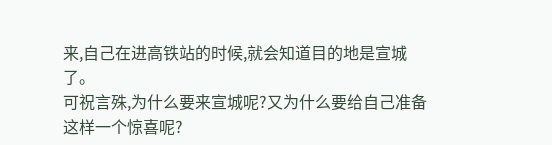来,自己在进高铁站的时候,就会知道目的地是宣城了。
可祝言殊,为什么要来宣城呢?又为什么要给自己准备这样一个惊喜呢?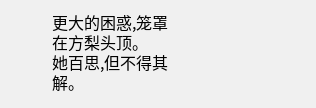更大的困惑,笼罩在方梨头顶。
她百思,但不得其解。